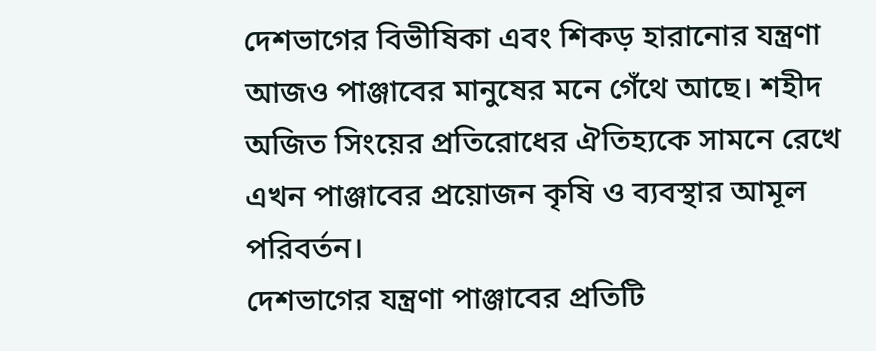দেশভাগের বিভীষিকা এবং শিকড় হারানোর যন্ত্রণা আজও পাঞ্জাবের মানুষের মনে গেঁথে আছে। শহীদ অজিত সিংয়ের প্রতিরোধের ঐতিহ্যকে সামনে রেখে এখন পাঞ্জাবের প্রয়োজন কৃষি ও ব্যবস্থার আমূল পরিবর্তন।
দেশভাগের যন্ত্রণা পাঞ্জাবের প্রতিটি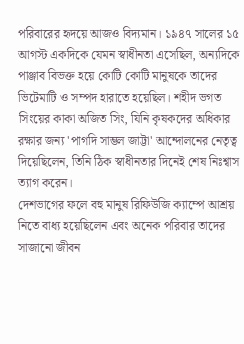পরিবারের হৃদয়ে আজও বিদ্যমান। ১৯৪৭ সালের ১৫ আগস্ট একদিকে যেমন স্বাধীনতা এসেছিল, অন্যদিকে পাঞ্জাব বিভক্ত হয়ে কোটি কোটি মানুষকে তাদের ভিটেমাটি ও সম্পদ হারাতে হয়েছিল। শহীদ ভগত সিংয়ের কাকা অজিত সিং, যিনি কৃষকদের অধিকার রক্ষার জন্য 'পাগদি সাম্ভল জাট্টা' আন্দোলনের নেতৃত্ব দিয়েছিলেন, তিনি ঠিক স্বাধীনতার দিনেই শেষ নিঃশ্বাস ত্যাগ করেন।
দেশভাগের ফলে বহু মানুষ রিফিউজি ক্যাম্পে আশ্রয় নিতে বাধ্য হয়েছিলেন এবং অনেক পরিবার তাদের সাজানো জীবন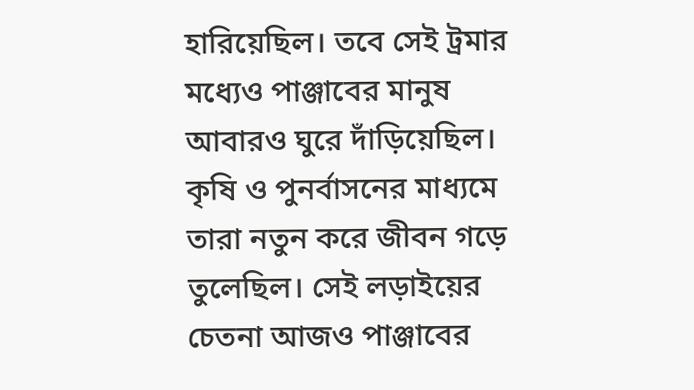হারিয়েছিল। তবে সেই ট্রমার মধ্যেও পাঞ্জাবের মানুষ আবারও ঘুরে দাঁড়িয়েছিল। কৃষি ও পুনর্বাসনের মাধ্যমে তারা নতুন করে জীবন গড়ে তুলেছিল। সেই লড়াইয়ের চেতনা আজও পাঞ্জাবের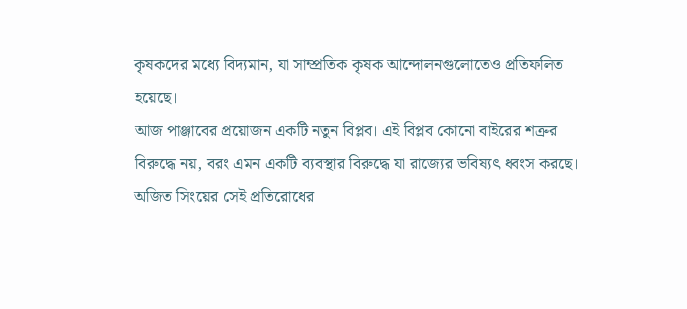কৃষকদের মধ্যে বিদ্যমান, যা সাম্প্রতিক কৃষক আন্দোলনগুলোতেও প্রতিফলিত হয়েছে।
আজ পাঞ্জাবের প্রয়োজন একটি নতুন বিপ্লব। এই বিপ্লব কোনো বাইরের শত্রুর বিরুদ্ধে নয়, বরং এমন একটি ব্যবস্থার বিরুদ্ধে যা রাজ্যের ভবিষ্যৎ ধ্বংস করছে। অজিত সিংয়ের সেই প্রতিরোধের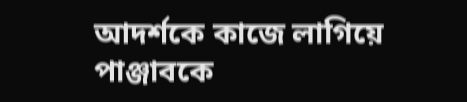আদর্শকে কাজে লাগিয়ে পাঞ্জাবকে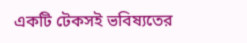একটি টেকসই ভবিষ্যতের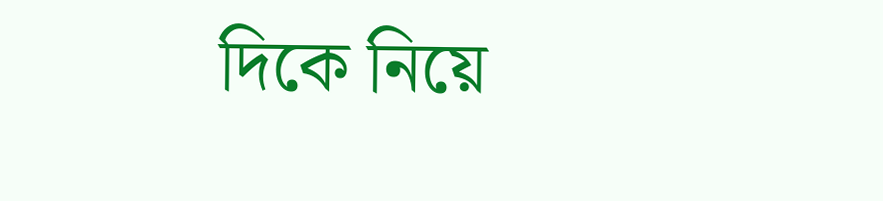দিকে নিয়ে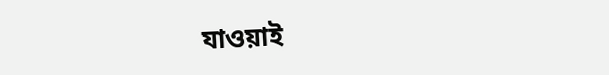যাওয়াই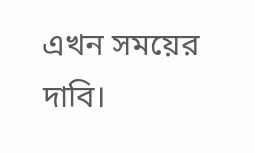এখন সময়ের দাবি।